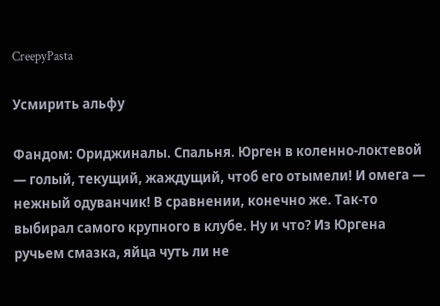CreepyPasta

Усмирить альфу

Фандом: Ориджиналы. Спальня. Юрген в коленно-локтевой — голый, текущий, жаждущий, чтоб его отымели! И омега — нежный одуванчик! В сравнении, конечно же. Так-то выбирал самого крупного в клубе. Ну и что? Из Юргена ручьем смазка, яйца чуть ли не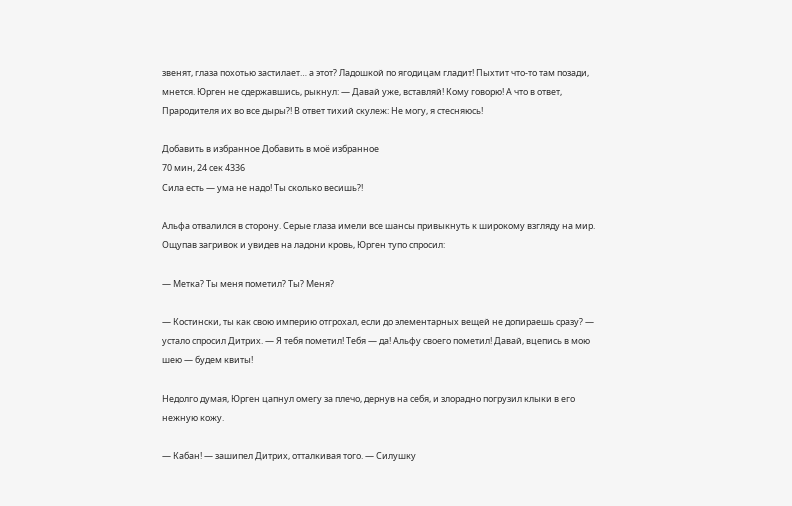звенят, глаза похотью застилает… а этот? Ладошкой по ягодицам гладит! Пыхтит что-то там позади, мнется. Юрген не сдержавшись, рыкнул: — Давай уже, вставляй! Кому говорю! А что в ответ, Прародителя их во все дыры?! В ответ тихий скулеж: Не могу, я стесняюсь!

Добавить в избранное Добавить в моё избранное
70 мин, 24 сек 4336
Сила есть — ума не надо! Ты сколько весишь?!

Альфа отвалился в сторону. Серые глаза имели все шансы привыкнуть к широкому взгляду на мир. Ощупав загривок и увидев на ладони кровь, Юрген тупо спросил:

— Метка? Ты меня пометил? Ты? Меня?

— Костински, ты как свою империю отгрохал, если до элементарных вещей не допираешь сразу? — устало спросил Дитрих. — Я тебя пометил! Тебя — да! Альфу своего пометил! Давай, вцепись в мою шею — будем квиты!

Недолго думая, Юрген цапнул омегу за плечо, дернув на себя, и злорадно погрузил клыки в его нежную кожу.

— Кабан! — зашипел Дитрих, отталкивая того. — Силушку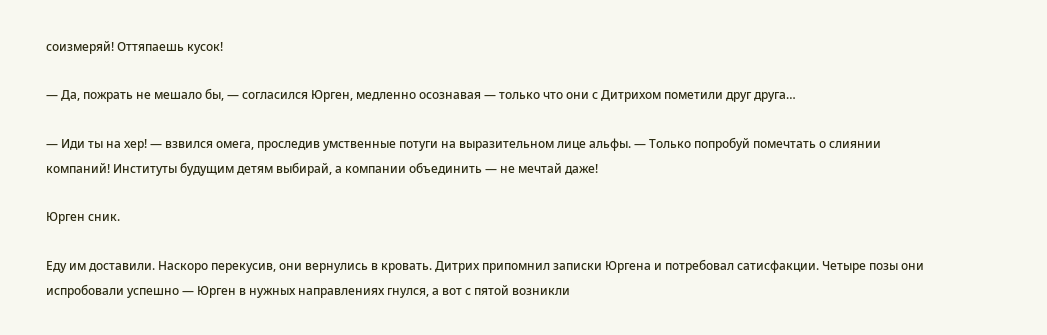соизмеряй! Оттяпаешь кусок!

— Да, пожрать не мешало бы, — согласился Юрген, медленно осознавая — только что они с Дитрихом пометили друг друга…

— Иди ты на хер! — взвился омега, проследив умственные потуги на выразительном лице альфы. — Только попробуй помечтать о слиянии компаний! Институты будущим детям выбирай, а компании объединить — не мечтай даже!

Юрген сник.

Еду им доставили. Наскоро перекусив, они вернулись в кровать. Дитрих припомнил записки Юргена и потребовал сатисфакции. Четыре позы они испробовали успешно — Юрген в нужных направлениях гнулся, а вот с пятой возникли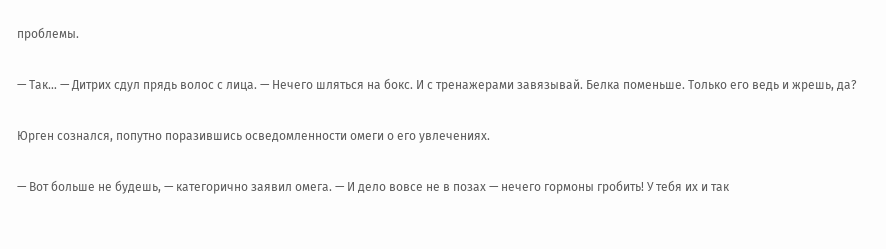проблемы.

— Так… — Дитрих сдул прядь волос с лица. — Нечего шляться на бокс. И с тренажерами завязывай. Белка поменьше. Только его ведь и жрешь, да?

Юрген сознался, попутно поразившись осведомленности омеги о его увлечениях.

— Вот больше не будешь, — категорично заявил омега. — И дело вовсе не в позах — нечего гормоны гробить! У тебя их и так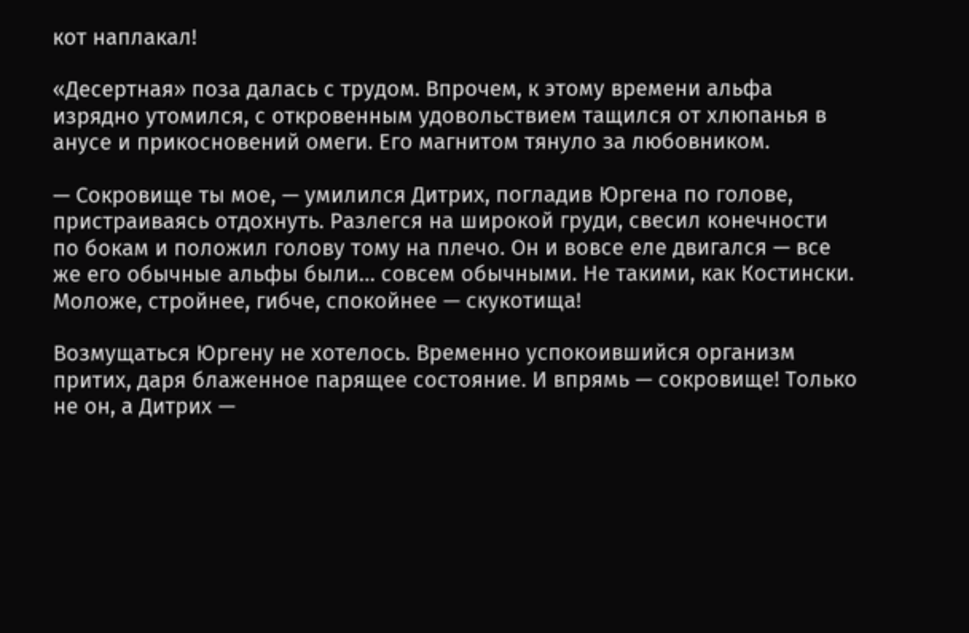кот наплакал!

«Десертная» поза далась с трудом. Впрочем, к этому времени альфа изрядно утомился, с откровенным удовольствием тащился от хлюпанья в анусе и прикосновений омеги. Его магнитом тянуло за любовником.

— Сокровище ты мое, — умилился Дитрих, погладив Юргена по голове, пристраиваясь отдохнуть. Разлегся на широкой груди, свесил конечности по бокам и положил голову тому на плечо. Он и вовсе еле двигался — все же его обычные альфы были… совсем обычными. Не такими, как Костински. Моложе, стройнее, гибче, спокойнее — скукотища!

Возмущаться Юргену не хотелось. Временно успокоившийся организм притих, даря блаженное парящее состояние. И впрямь — сокровище! Только не он, а Дитрих —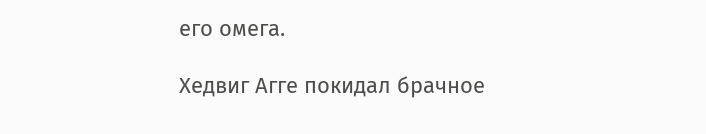его омега.

Хедвиг Агге покидал брачное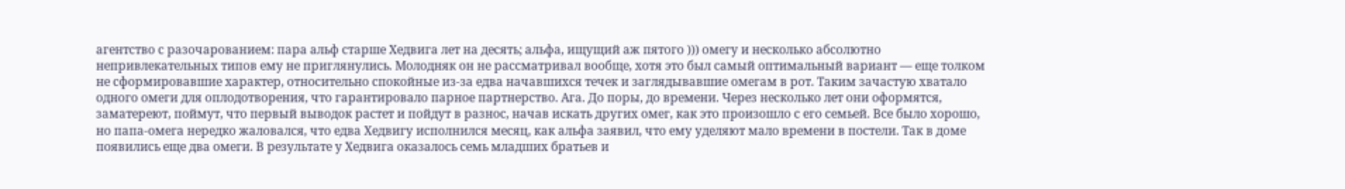агентство с разочарованием: пара альф старше Хедвига лет на десять; альфа, ищущий аж пятого ))) омегу и несколько абсолютно непривлекательных типов ему не приглянулись. Молодняк он не рассматривал вообще, хотя это был самый оптимальный вариант — еще толком не сформировавшие характер, относительно спокойные из-за едва начавшихся течек и заглядывавшие омегам в рот. Таким зачастую хватало одного омеги для оплодотворения, что гарантировало парное партнерство. Ага. До поры, до времени. Через несколько лет они оформятся, заматереют, поймут, что первый выводок растет и пойдут в разнос, начав искать других омег, как это произошло с его семьей. Все было хорошо, но папа-омега нередко жаловался, что едва Хедвигу исполнился месяц, как альфа заявил, что ему уделяют мало времени в постели. Так в доме появились еще два омеги. В результате у Хедвига оказалось семь младших братьев и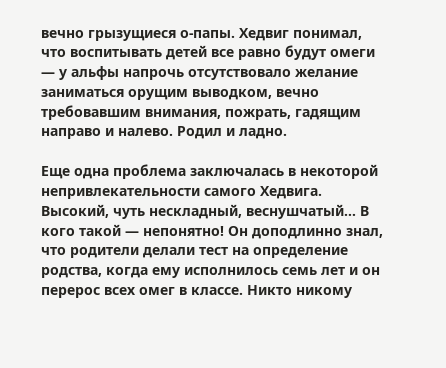вечно грызущиеся о-папы. Хедвиг понимал, что воспитывать детей все равно будут омеги — у альфы напрочь отсутствовало желание заниматься орущим выводком, вечно требовавшим внимания, пожрать, гадящим направо и налево. Родил и ладно.

Еще одна проблема заключалась в некоторой непривлекательности самого Хедвига. Высокий, чуть нескладный, веснушчатый… В кого такой — непонятно! Он доподлинно знал, что родители делали тест на определение родства, когда ему исполнилось семь лет и он перерос всех омег в классе. Никто никому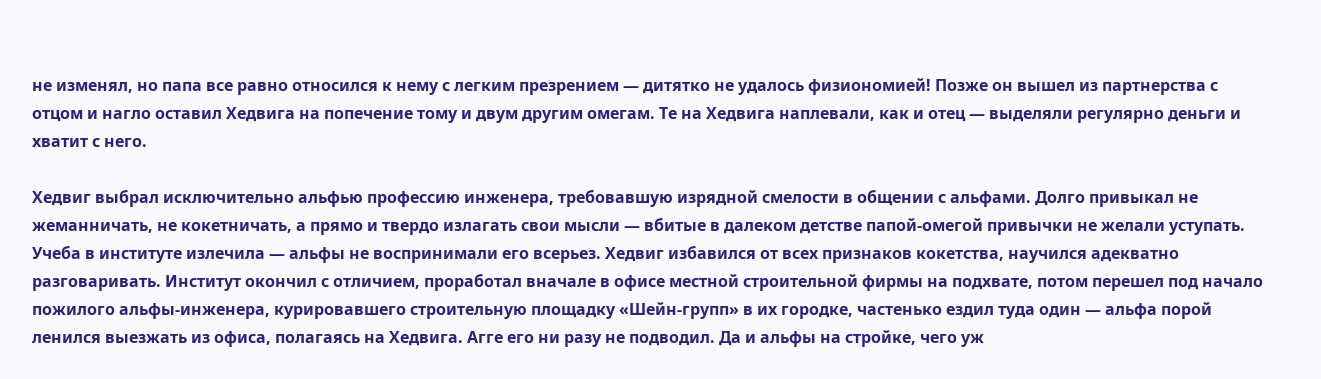не изменял, но папа все равно относился к нему с легким презрением — дитятко не удалось физиономией! Позже он вышел из партнерства с отцом и нагло оставил Хедвига на попечение тому и двум другим омегам. Те на Хедвига наплевали, как и отец — выделяли регулярно деньги и хватит с него.

Хедвиг выбрал исключительно альфью профессию инженера, требовавшую изрядной смелости в общении с альфами. Долго привыкал не жеманничать, не кокетничать, а прямо и твердо излагать свои мысли — вбитые в далеком детстве папой-омегой привычки не желали уступать. Учеба в институте излечила — альфы не воспринимали его всерьез. Хедвиг избавился от всех признаков кокетства, научился адекватно разговаривать. Институт окончил с отличием, проработал вначале в офисе местной строительной фирмы на подхвате, потом перешел под начало пожилого альфы-инженера, курировавшего строительную площадку «Шейн-групп» в их городке, частенько ездил туда один — альфа порой ленился выезжать из офиса, полагаясь на Хедвига. Агге его ни разу не подводил. Да и альфы на стройке, чего уж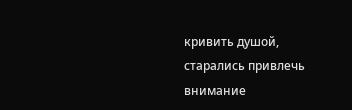кривить душой, старались привлечь внимание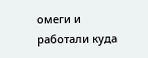омеги и работали куда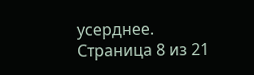усерднее.
Страница 8 из 21